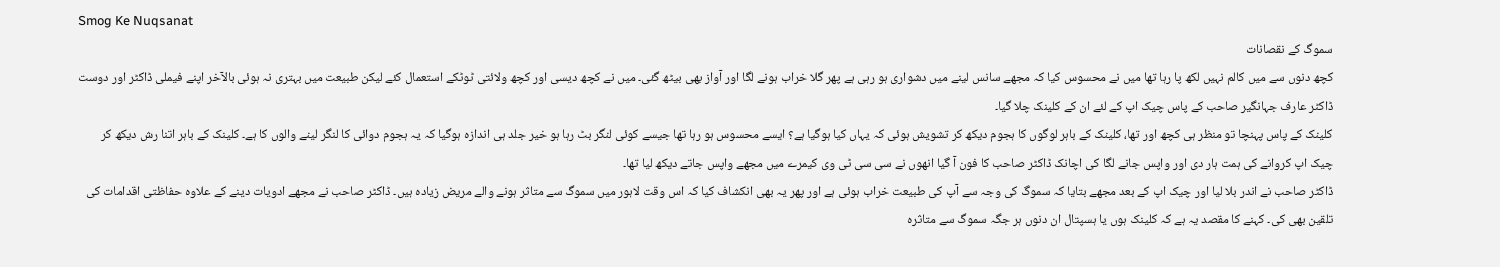Smog Ke Nuqsanat
سموگ کے نقصانات
کچھ دنوں سے میں کالم نہیں لکھ پا رہا تھا میں نے محسوس کیا کہ مجھے سانس لینے میں دشواری ہو رہی ہے پھر گلا خراب ہونے لگا اور آواز بھی بیٹھ گئی۔ میں نے کچھ دیسی اور کچھ ولائتی ٹوٹکے استعمال کئے لیکن طبیعت میں بہتری نہ ہوئی بالآخر اپنے فیملی ڈاکٹر اور دوست ڈاکٹر عارف جہانگیر صاحب کے پاس چیک اپ کے لئے ان کے کلینک چلا گیا۔
کلینک کے پاس پہنچا تو منظر ہی کچھ اور تھا، کلینک کے باہر لوگوں کا ہجوم دیکھ کر تشویش ہوئی کہ یہاں کیا ہوگیا ہے؟ ایسے محسوس ہو رہا تھا جیسے کوئی لنگر بٹ رہا ہو خیر جلد ہی اندازہ ہوگیا کہ یہ ہجوم دوائی کا لنگر لینے والوں کا ہے۔ کلینک کے باہر اتنا رش دیکھ کر چیک اپ کروانے کی ہمت ہار دی اور واپس جانے لگا کی اچانک ڈاکٹر صاحب کا فون آ گیا انھوں نے سی سی ٹی وی کیمرے میں مجھے واپس جاتے دیکھ لیا تھا۔
ڈاکٹر صاحب نے اندر بلا لیا اور چیک اپ کے بعد مجھے بتایا کہ سموگ کی وجہ سے آپ کی طبیعت خراب ہوئی ہے اور پھر یہ بھی انکشاف کیا کہ اس وقت لاہور میں سموگ سے متاثر ہونے والے مریض زیادہ ہیں۔ ڈاکٹر صاحب نے مجھے ادویات دینے کے علاوہ حفاظتی اقدامات کی تلقین بھی کی۔ کہنے کا مقصد یہ ہے کہ کلینک ہوں یا ہسپتال ان دنوں ہر جگہ سموگ سے متاثرہ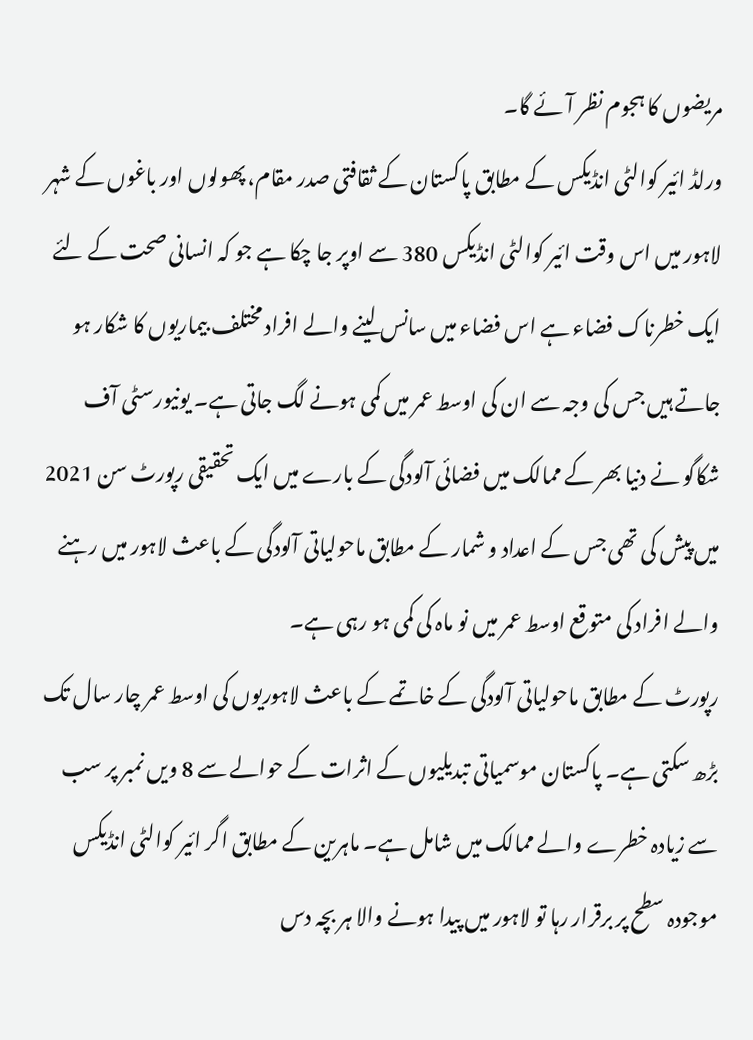مریضوں کا ہجوم نظر آئے گا۔
ورلڈ ائیر کوالٹی انڈیکس کے مطابق پاکستان کے ثقافتی صدر مقام، پھولوں اور باغوں کے شہر لاہور میں اس وقت ائیر کوالٹی انڈیکس 380 سے اوپر جا چکا ہے جو کہ انسانی صحت کے لئے ایک خطرناک فضاء ہے اس فضاء میں سانس لینے والے افراد مختلف بیماریوں کا شکار ہو جاتے ہیں جس کی وجہ سے ان کی اوسط عمر میں کمی ہونے لگ جاتی ہے۔ یونیورسٹی آف شکاگو نے دنیا بھر کے ممالک میں فضائی آلودگی کے بارے میں ایک تحقیقی رپورٹ سن 2021 میں پیش کی تھی جس کے اعداد و شمار کے مطابق ماحولیاتی آلودگی کے باعث لاہور میں رہنے والے افراد کی متوقع اوسط عمر میں نو ماہ کی کمی ہو رہی ہے۔
رپورٹ کے مطابق ماحولیاتی آلودگی کے خاتمے کے باعث لاہوریوں کی اوسط عمر چار سال تک بڑھ سکتی ہے۔ پاکستان موسمیاتی تبدیلیوں کے اثرات کے حوالے سے 8 ویں نمبر پر سب سے زیادہ خطرے والے ممالک میں شامل ہے۔ ماہرین کے مطابق اگر ائیر کوالٹی انڈیکس موجودہ سطح پر برقرار رہا تو لاہور میں پیدا ہونے والا ہر بچہ دس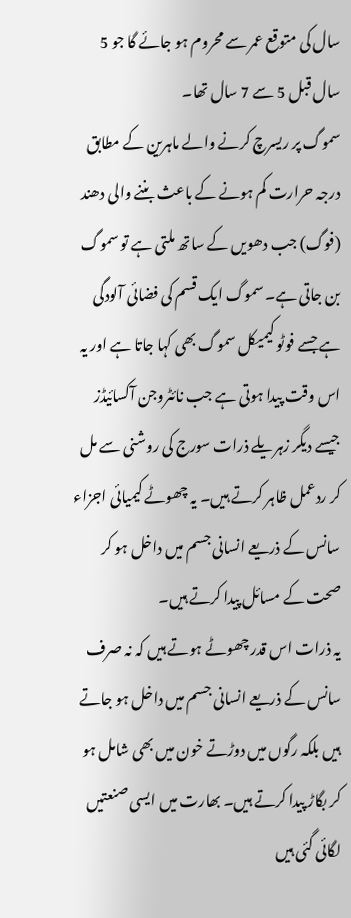سال کی متوقع عمر سے محروم ہو جائے گا جو 5 سال قبل 5 سے 7 سال تھا۔
سموگ پر ریسرچ کرنے والے ماہرین کے مطابق درجہ حرارت کم ہونے کے باعث بننے والی دھند (فوگ) جب دھویں کے ساتھ ملتی ہے تو سموگ بن جاتی ہے۔ سموگ ایک قسم کی فضائی آلودگی ہے جسے فوٹو کیمیکل سموگ بھی کہا جاتا ہے اور یہ اس وقت پیدا ہوتی ہے جب نائٹروجن آکسائیڈز جیسے دیگر زہریلے ذرات سورج کی روشنی سے مل کر ردعمل ظاہر کرتے ہیں۔ یہ چھوٹے کیمیائی اجزاء سانس کے ذریعے انسانی جسم میں داخل ہو کر صحت کے مسائل پیدا کرتے ہیں۔
یہ ذرات اس قدر چھوٹے ہوتے ہیں کہ نہ صرف سانس کے ذریعے انسانی جسم میں داخل ہو جاتے ہیں بلکہ رگوں میں دوڑتے خون میں بھی شامل ہو کر بگاڑ پیدا کرتے ہیں۔ بھارت میں ایسی صنعتیں لگائی گئی ہیں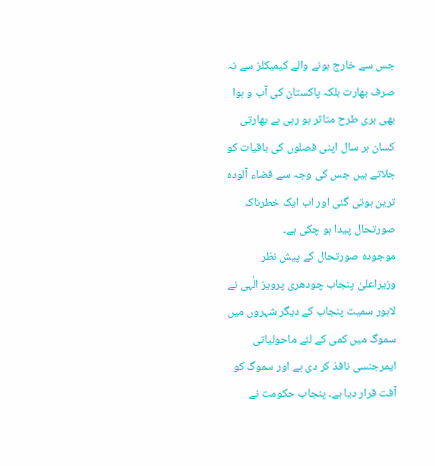جس سے خارج ہونے والے کیمیکلز سے نہ صرف بھارت بلکہ پاکستان کی آب و ہوا بھی بری طرح متاثر ہو رہی ہے بھارتی کسان ہر سال اپنی فصلوں کی باقیات کو جلاتے ہیں جس کی وجہ سے فضاء آلودہ ترین ہوتی گئی اور اب ایک خطرناک صورتحال پیدا ہو چکی ہے۔
موجودہ صورتحال کے پیش نظر وزیراعلیٰ پنجاب چودھری پرویز الٰہی نے لاہور سمیت پنجاب کے دیگر شہروں میں سموگ میں کمی کے لئے ماحولیاتی ایمرجنسی نافذ کر دی ہے اور سموگ کو آفت قرار دیا ہے۔ پنجاب حکومت نے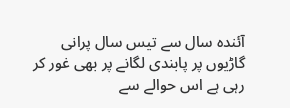آئندہ سال سے تیس سال پرانی گاڑیوں پر پابندی لگانے پر بھی غور کر رہی ہے اس حوالے سے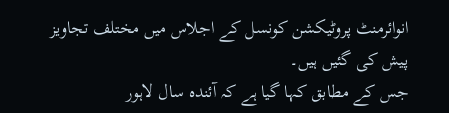انوائرمنٹ پروٹیکشن کونسل کے اجلاس میں مختلف تجاویز پیش کی گئیں ہیں۔
جس کے مطابق کہا گیا ہے کہ آئندہ سال لاہور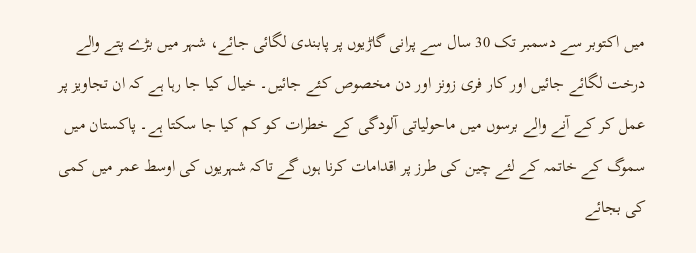میں اکتوبر سے دسمبر تک 30 سال سے پرانی گاڑیوں پر پابندی لگائی جائے، شہر میں بڑے پتے والے درخت لگائے جائیں اور کار فری زونز اور دن مخصوص کئے جائیں۔ خیال کیا جا رہا ہے کہ ان تجاویز پر عمل کر کے آنے والے برسوں میں ماحولیاتی آلودگی کے خطرات کو کم کیا جا سکتا ہے۔ پاکستان میں سموگ کے خاتمہ کے لئے چین کی طرز پر اقدامات کرنا ہوں گے تاکہ شہریوں کی اوسط عمر میں کمی کی بجائے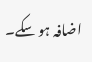اضافہ ہو سکے۔